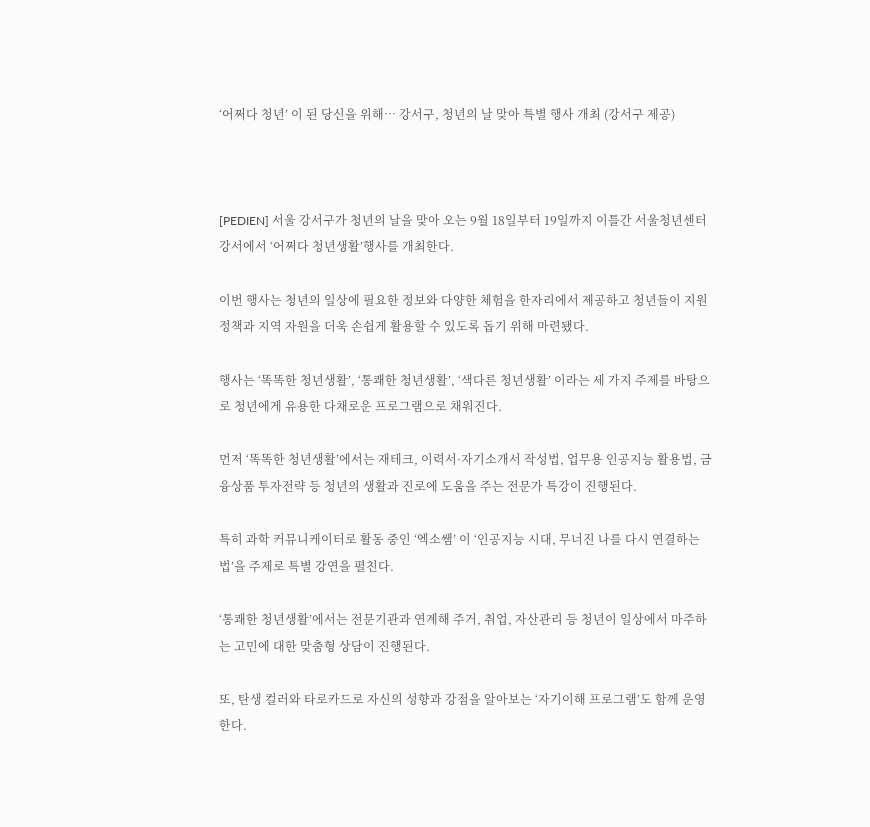‘어쩌다 청년’ 이 된 당신을 위해… 강서구, 청년의 날 맞아 특별 행사 개최 (강서구 제공)



[PEDIEN] 서울 강서구가 청년의 날을 맞아 오는 9월 18일부터 19일까지 이틀간 서울청년센터 강서에서 ‘어쩌다 청년생활’행사를 개최한다.

이번 행사는 청년의 일상에 필요한 정보와 다양한 체험을 한자리에서 제공하고 청년들이 지원 정책과 지역 자원을 더욱 손쉽게 활용할 수 있도록 돕기 위해 마련됐다.

행사는 ‘똑똑한 청년생활’, ‘통쾌한 청년생활’, ‘색다른 청년생활’ 이라는 세 가지 주제를 바탕으로 청년에게 유용한 다채로운 프로그램으로 채워진다.

먼저 ‘똑똑한 청년생활’에서는 재테크, 이력서·자기소개서 작성법, 업무용 인공지능 활용법, 금융상품 투자전략 등 청년의 생활과 진로에 도움을 주는 전문가 특강이 진행된다.

특히 과학 커뮤니케이터로 활동 중인 ‘엑소쌤’ 이 ‘인공지능 시대, 무너진 나를 다시 연결하는 법’을 주제로 특별 강연을 펼친다.

‘통쾌한 청년생활’에서는 전문기관과 연계해 주거, 취업, 자산관리 등 청년이 일상에서 마주하는 고민에 대한 맞춤형 상담이 진행된다.

또, 탄생 컬러와 타로카드로 자신의 성향과 강점을 알아보는 ‘자기이해 프로그램’도 함께 운영한다.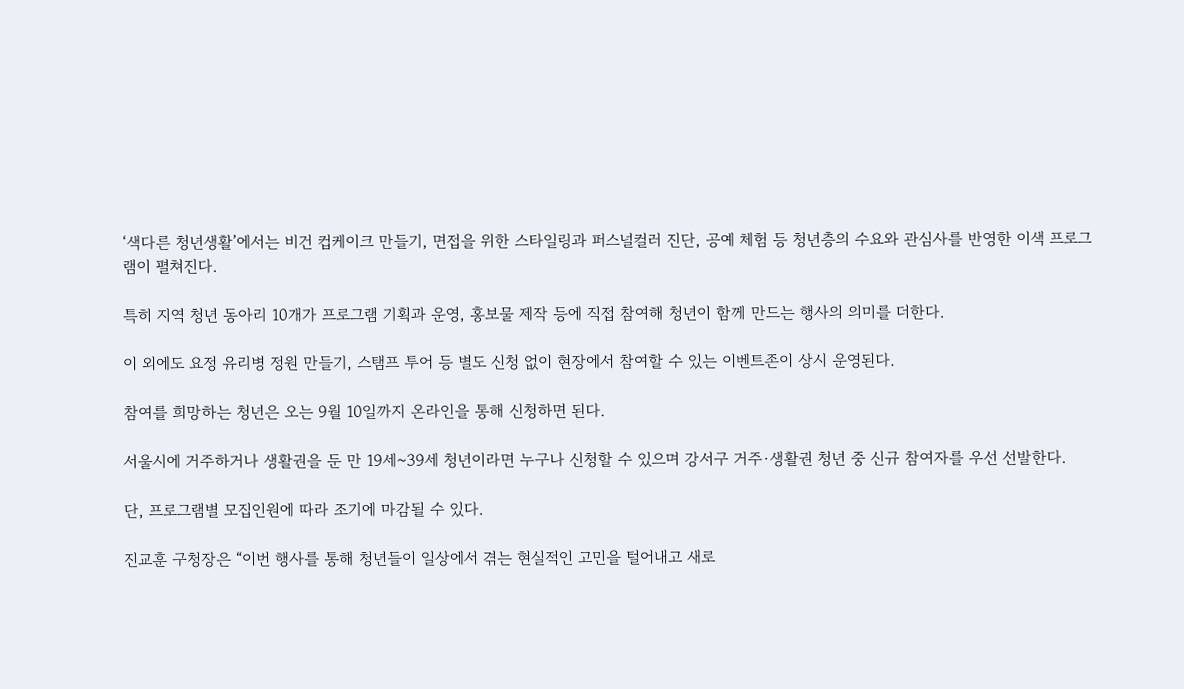‘색다른 청년생활’에서는 비건 컵케이크 만들기, 면접을 위한 스타일링과 퍼스널컬러 진단, 공예 체험 등 청년층의 수요와 관심사를 반영한 이색 프로그램이 펼쳐진다.

특히 지역 청년 동아리 10개가 프로그램 기획과 운영, 홍보물 제작 등에 직접 참여해 청년이 함께 만드는 행사의 의미를 더한다.

이 외에도 요정 유리병 정원 만들기, 스탬프 투어 등 별도 신청 없이 현장에서 참여할 수 있는 이벤트존이 상시 운영된다.

참여를 희망하는 청년은 오는 9월 10일까지 온라인을 통해 신청하면 된다.

서울시에 거주하거나 생활권을 둔 만 19세~39세 청년이라면 누구나 신청할 수 있으며 강서구 거주·생활권 청년 중 신규 참여자를 우선 선발한다.

단, 프로그램별 모집인원에 따라 조기에 마감될 수 있다.

진교훈 구청장은 “이번 행사를 통해 청년들이 일상에서 겪는 현실적인 고민을 털어내고 새로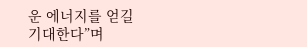운 에너지를 얻길 기대한다”며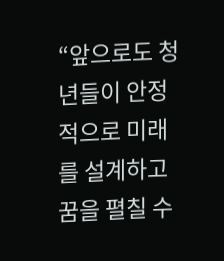“앞으로도 청년들이 안정적으로 미래를 설계하고 꿈을 펼칠 수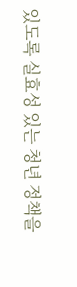있도록 실효성 있는 청년 정책을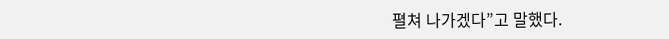펼쳐 나가겠다”고 말했다.